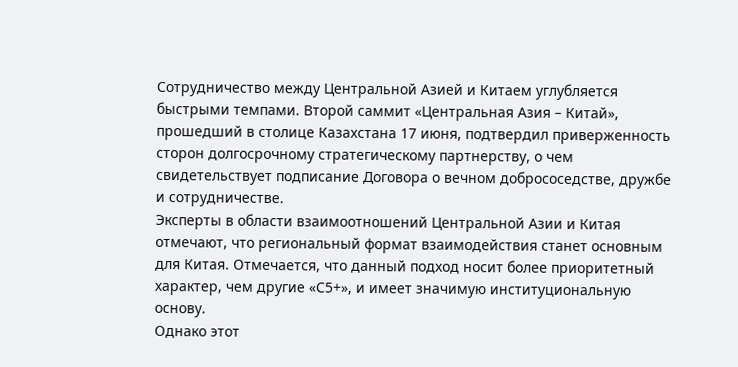Сотрудничество между Центральной Азией и Китаем углубляется быстрыми темпами. Второй саммит «Центральная Азия – Китай», прошедший в столице Казахстана 17 июня, подтвердил приверженность сторон долгосрочному стратегическому партнерству, о чем свидетельствует подписание Договора о вечном добрососедстве, дружбе и сотрудничестве.
Эксперты в области взаимоотношений Центральной Азии и Китая отмечают, что региональный формат взаимодействия станет основным для Китая. Отмечается, что данный подход носит более приоритетный характер, чем другие «С5+», и имеет значимую институциональную основу.
Однако этот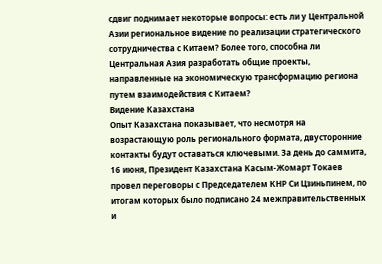сдвиг поднимает некоторые вопросы: есть ли у Центральной Азии региональное видение по реализации стратегического сотрудничества с Китаем? Более того, способна ли Центральная Азия разработать общие проекты, направленные на экономическую трансформацию региона путем взаимодействия с Китаем?
Видение Казахстана
Опыт Казахстана показывает, что несмотря на возрастающую роль регионального формата, двусторонние контакты будут оставаться ключевыми. За день до саммита, 16 июня, Президент Казахстана Касым-Жомарт Токаев провел переговоры с Председателем КНР Си Цзиньпинем, по итогам которых было подписано 24 межправительственных и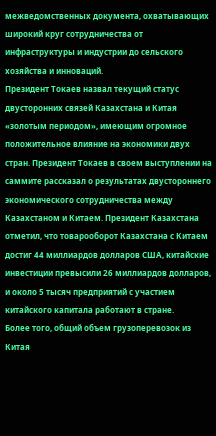межведомственных документа, охватывающих широкий круг сотрудничества от инфраструктуры и индустрии до сельского хозяйства и инноваций.
Президент Токаев назвал текущий статус двусторонних связей Казахстана и Китая «золотым периодом», имеющим огромное положительное влияние на экономики двух стран. Президент Токаев в своем выступлении на саммите рассказал о результатах двустороннего экономического сотрудничества между Казахстаном и Китаем. Президент Казахстана отметил, что товарооборот Казахстана с Китаем достиг 44 миллиардов долларов США, китайские инвестиции превысили 26 миллиардов долларов, и около 5 тысяч предприятий с участием китайского капитала работают в стране.
Более того, общий объем грузоперевозок из Китая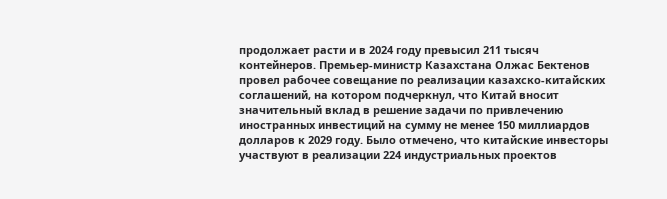продолжает расти и в 2024 году превысил 211 тысяч контейнеров. Премьер-министр Казахстана Олжас Бектенов провел рабочее совещание по реализации казахско-китайских соглашений, на котором подчеркнул, что Китай вносит значительный вклад в решение задачи по привлечению иностранных инвестиций на сумму не менее 150 миллиардов долларов к 2029 году. Было отмечено, что китайские инвесторы участвуют в реализации 224 индустриальных проектов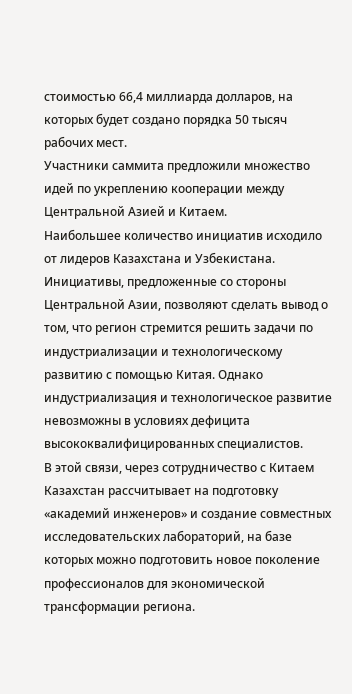стоимостью 66,4 миллиарда долларов, на которых будет создано порядка 50 тысяч рабочих мест.
Участники саммита предложили множество идей по укреплению кооперации между Центральной Азией и Китаем.
Наибольшее количество инициатив исходило от лидеров Казахстана и Узбекистана. Инициативы, предложенные со стороны Центральной Азии, позволяют сделать вывод о том, что регион стремится решить задачи по индустриализации и технологическому развитию с помощью Китая. Однако индустриализация и технологическое развитие невозможны в условиях дефицита высококвалифицированных специалистов.
В этой связи, через сотрудничество с Китаем Казахстан рассчитывает на подготовку «академий инженеров» и создание совместных исследовательских лабораторий, на базе которых можно подготовить новое поколение профессионалов для экономической трансформации региона.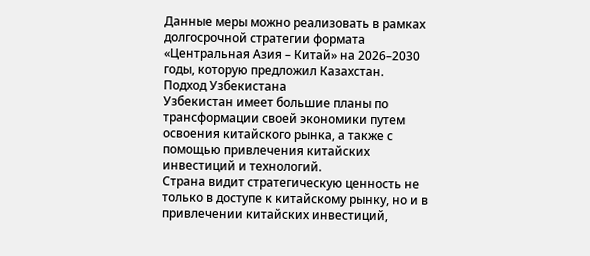Данные меры можно реализовать в рамках долгосрочной стратегии формата «Центральная Азия – Китай» на 2026–2030 годы, которую предложил Казахстан.
Подход Узбекистана
Узбекистан имеет большие планы по трансформации своей экономики путем освоения китайского рынка, а также с помощью привлечения китайских инвестиций и технологий.
Страна видит стратегическую ценность не только в доступе к китайскому рынку, но и в привлечении китайских инвестиций,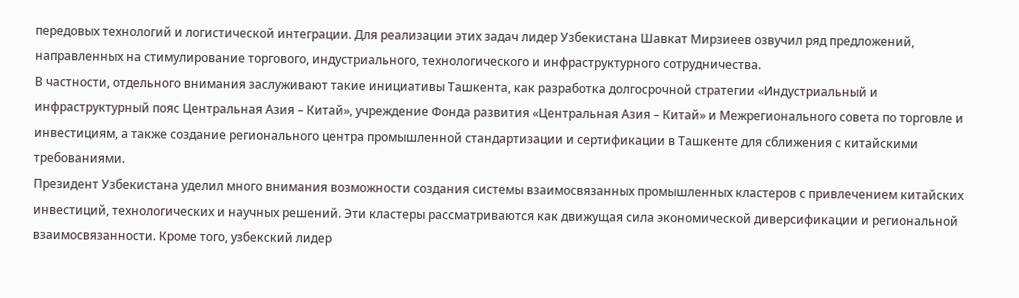передовых технологий и логистической интеграции. Для реализации этих задач лидер Узбекистана Шавкат Мирзиеев озвучил ряд предложений, направленных на стимулирование торгового, индустриального, технологического и инфраструктурного сотрудничества.
В частности, отдельного внимания заслуживают такие инициативы Ташкента, как разработка долгосрочной стратегии «Индустриальный и инфраструктурный пояс Центральная Азия – Китай», учреждение Фонда развития «Центральная Азия – Китай» и Межрегионального совета по торговле и инвестициям, а также создание регионального центра промышленной стандартизации и сертификации в Ташкенте для сближения с китайскими требованиями.
Президент Узбекистана уделил много внимания возможности создания системы взаимосвязанных промышленных кластеров с привлечением китайских инвестиций, технологических и научных решений. Эти кластеры рассматриваются как движущая сила экономической диверсификации и региональной взаимосвязанности. Кроме того, узбекский лидер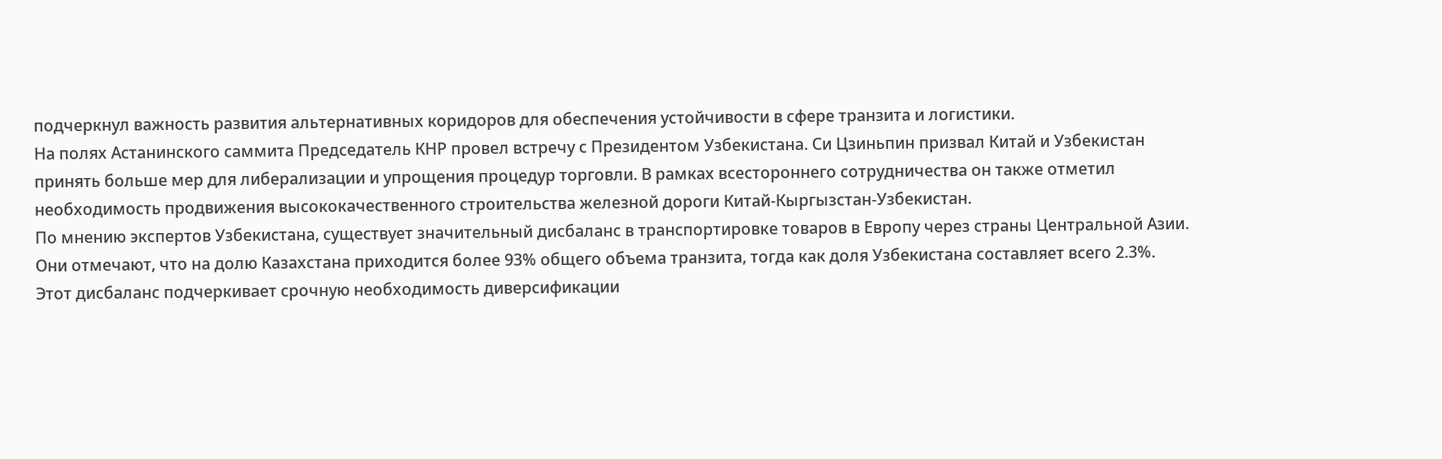подчеркнул важность развития альтернативных коридоров для обеспечения устойчивости в сфере транзита и логистики.
На полях Астанинского саммита Председатель КНР провел встречу с Президентом Узбекистана. Си Цзиньпин призвал Китай и Узбекистан принять больше мер для либерализации и упрощения процедур торговли. В рамках всестороннего сотрудничества он также отметил необходимость продвижения высококачественного строительства железной дороги Китай-Кыргызстан-Узбекистан.
По мнению экспертов Узбекистана, существует значительный дисбаланс в транспортировке товаров в Европу через страны Центральной Азии. Они отмечают, что на долю Казахстана приходится более 93% общего объема транзита, тогда как доля Узбекистана составляет всего 2.3%. Этот дисбаланс подчеркивает срочную необходимость диверсификации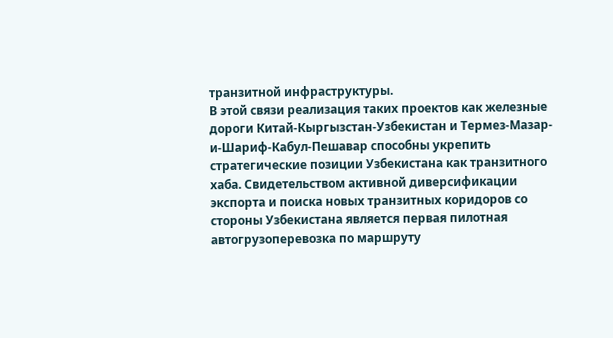транзитной инфраструктуры.
В этой связи реализация таких проектов как железные дороги Китай-Кыргызстан-Узбекистан и Термез-Мазар-и-Шариф-Кабул-Пешавар способны укрепить стратегические позиции Узбекистана как транзитного хаба. Свидетельством активной диверсификации экспорта и поиска новых транзитных коридоров со стороны Узбекистана является первая пилотная автогрузоперевозка по маршруту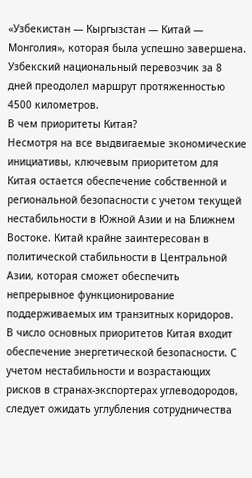«Узбекистан — Кыргызстан — Китай — Монголия», которая была успешно завершена. Узбекский национальный перевозчик за 8 дней преодолел маршрут протяженностью 4500 километров.
В чем приоритеты Китая?
Несмотря на все выдвигаемые экономические инициативы, ключевым приоритетом для Китая остается обеспечение собственной и региональной безопасности с учетом текущей нестабильности в Южной Азии и на Ближнем Востоке. Китай крайне заинтересован в политической стабильности в Центральной Азии, которая сможет обеспечить непрерывное функционирование поддерживаемых им транзитных коридоров.
В число основных приоритетов Китая входит обеспечение энергетической безопасности. С учетом нестабильности и возрастающих рисков в странах-экспортерах углеводородов, следует ожидать углубления сотрудничества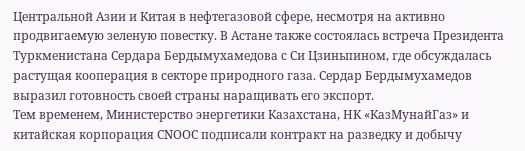Центральной Азии и Китая в нефтегазовой сфере, несмотря на активно продвигаемую зеленую повестку. В Астане также состоялась встреча Президента Туркменистана Сердара Бердымухамедова с Си Цзиньпином, где обсуждалась растущая кооперация в секторе природного газа. Сердар Бердымухамедов выразил готовность своей страны наращивать его экспорт.
Тем временем, Министерство энергетики Казахстана, НК «КазМунайГаз» и китайская корпорация CNOOC подписали контракт на разведку и добычу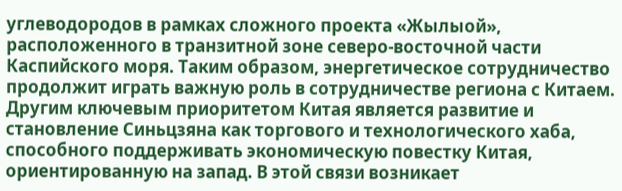углеводородов в рамках сложного проекта «Жылыой», расположенного в транзитной зоне северо-восточной части Каспийского моря. Таким образом, энергетическое сотрудничество продолжит играть важную роль в сотрудничестве региона с Китаем.
Другим ключевым приоритетом Китая является развитие и становление Синьцзяна как торгового и технологического хаба, способного поддерживать экономическую повестку Китая, ориентированную на запад. В этой связи возникает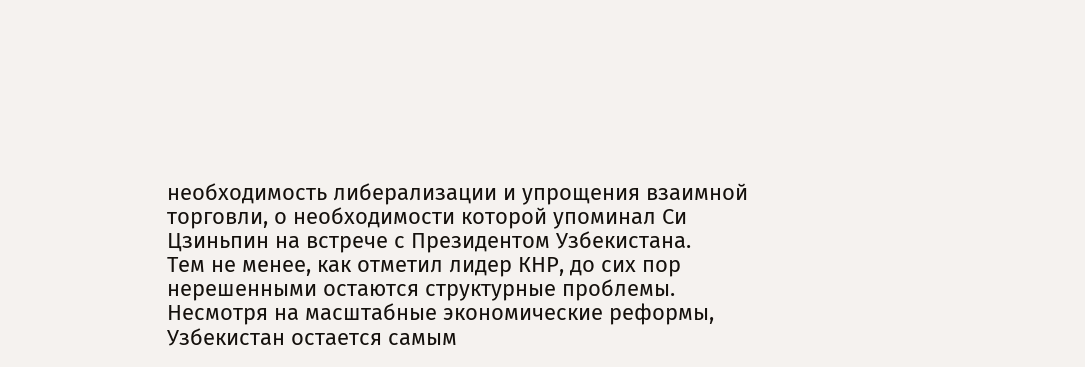необходимость либерализации и упрощения взаимной торговли, о необходимости которой упоминал Си Цзиньпин на встрече с Президентом Узбекистана.
Тем не менее, как отметил лидер КНР, до сих пор нерешенными остаются структурные проблемы. Несмотря на масштабные экономические реформы, Узбекистан остается самым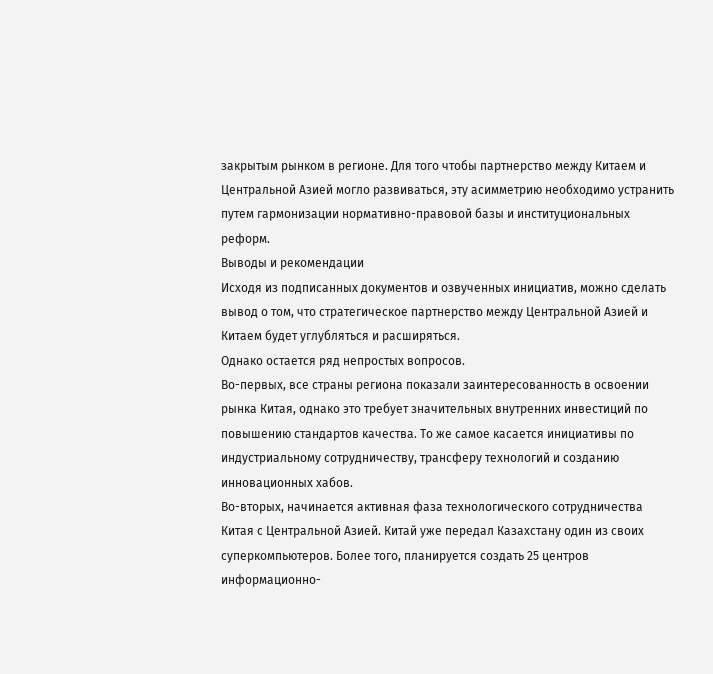закрытым рынком в регионе. Для того чтобы партнерство между Китаем и Центральной Азией могло развиваться, эту асимметрию необходимо устранить путем гармонизации нормативно-правовой базы и институциональных реформ.
Выводы и рекомендации
Исходя из подписанных документов и озвученных инициатив, можно сделать вывод о том, что стратегическое партнерство между Центральной Азией и Китаем будет углубляться и расширяться.
Однако остается ряд непростых вопросов.
Во-первых, все страны региона показали заинтересованность в освоении рынка Китая, однако это требует значительных внутренних инвестиций по повышению стандартов качества. То же самое касается инициативы по индустриальному сотрудничеству, трансферу технологий и созданию инновационных хабов.
Во-вторых, начинается активная фаза технологического сотрудничества Китая с Центральной Азией. Китай уже передал Казахстану один из своих суперкомпьютеров. Более того, планируется создать 25 центров информационно-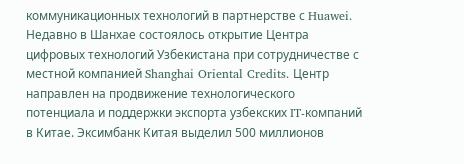коммуникационных технологий в партнерстве с Huawei. Недавно в Шанхае состоялось открытие Центра цифровых технологий Узбекистана при сотрудничестве с местной компанией Shanghai Oriental Credits. Центр направлен на продвижение технологического потенциала и поддержки экспорта узбекских IT-компаний в Китае. Эксимбанк Китая выделил 500 миллионов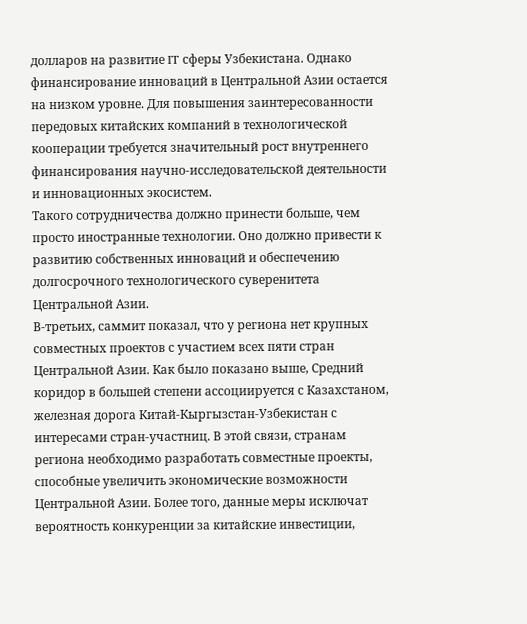долларов на развитие IT сферы Узбекистана. Однако финансирование инноваций в Центральной Азии остается на низком уровне. Для повышения заинтересованности передовых китайских компаний в технологической кооперации требуется значительный рост внутреннего финансирования научно-исследовательской деятельности и инновационных экосистем.
Такого сотрудничества должно принести больше, чем просто иностранные технологии. Оно должно привести к развитию собственных инноваций и обеспечению долгосрочного технологического суверенитета Центральной Азии.
В-третьих, саммит показал, что у региона нет крупных совместных проектов с участием всех пяти стран Центральной Азии. Как было показано выше, Средний коридор в большей степени ассоциируется с Казахстаном, железная дорога Китай-Кыргызстан-Узбекистан с интересами стран-участниц. В этой связи, странам региона необходимо разработать совместные проекты, способные увеличить экономические возможности Центральной Азии. Более того, данные меры исключат вероятность конкуренции за китайские инвестиции,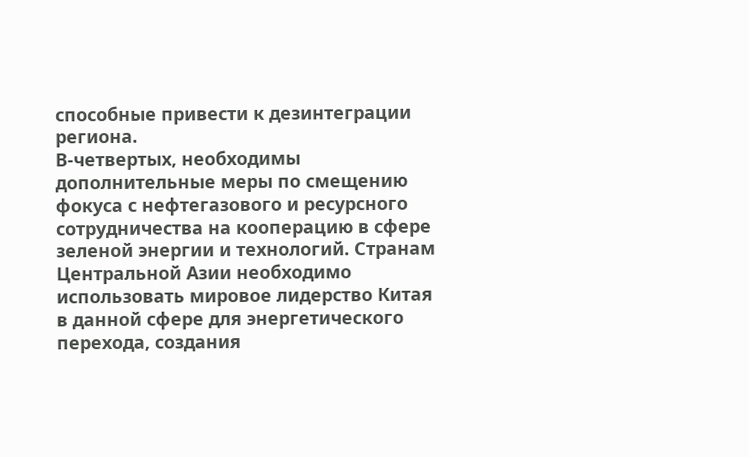способные привести к дезинтеграции региона.
В-четвертых, необходимы дополнительные меры по смещению фокуса с нефтегазового и ресурсного сотрудничества на кооперацию в сфере зеленой энергии и технологий. Странам Центральной Азии необходимо использовать мировое лидерство Китая в данной сфере для энергетического перехода, создания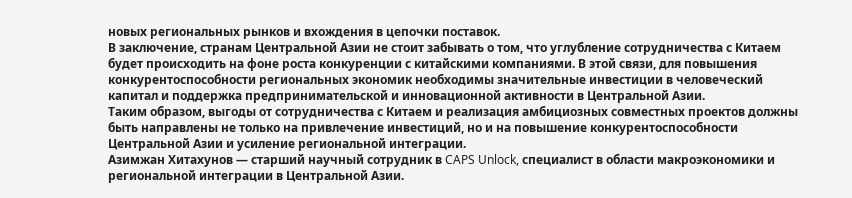новых региональных рынков и вхождения в цепочки поставок.
В заключение, странам Центральной Азии не стоит забывать о том, что углубление сотрудничества с Китаем будет происходить на фоне роста конкуренции с китайскими компаниями. В этой связи, для повышения конкурентоспособности региональных экономик необходимы значительные инвестиции в человеческий капитал и поддержка предпринимательской и инновационной активности в Центральной Азии.
Таким образом, выгоды от сотрудничества с Китаем и реализация амбициозных совместных проектов должны быть направлены не только на привлечение инвестиций, но и на повышение конкурентоспособности Центральной Азии и усиление региональной интеграции.
Азимжан Хитахунов — старший научный сотрудник в CAPS Unlock, специалист в области макроэкономики и региональной интеграции в Центральной Азии.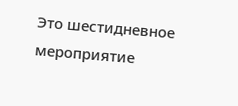Это шестидневное мероприятие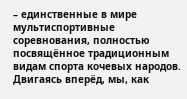– единственные в мире мультиспортивные соревнования, полностью посвящённое традиционным видам спорта кочевых народов.
Двигаясь вперёд, мы, как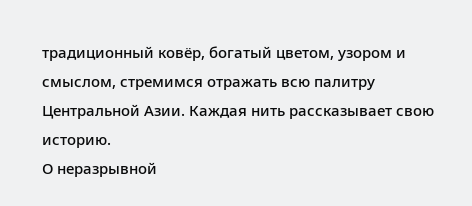традиционный ковёр, богатый цветом, узором и смыслом, стремимся отражать всю палитру Центральной Азии. Каждая нить рассказывает свою историю.
О неразрывной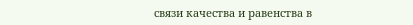связи качества и равенства в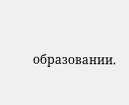образовании.